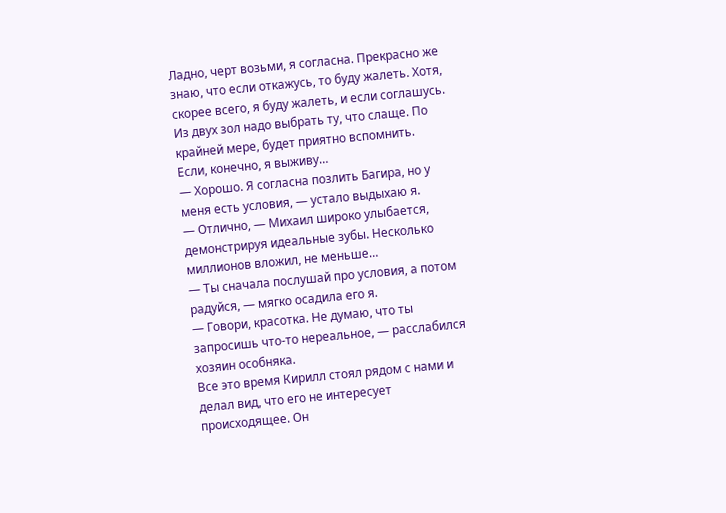Ладно, черт возьми, я согласна. Прекрасно же знаю, что если откажусь, то буду жалеть. Хотя, скорее всего, я буду жалеть, и если соглашусь.
Из двух зол надо выбрать ту, что слаще. По крайней мере, будет приятно вспомнить.
Если, конечно, я выживу…
— Хорошо. Я согласна позлить Багира, но у меня есть условия, — устало выдыхаю я.
— Отлично, — Михаил широко улыбается, демонстрируя идеальные зубы. Несколько миллионов вложил, не меньше…
— Ты сначала послушай про условия, а потом радуйся, — мягко осадила его я.
— Говори, красотка. Не думаю, что ты запросишь что-то нереальное, — расслабился хозяин особняка.
Все это время Кирилл стоял рядом с нами и делал вид, что его не интересует происходящее. Он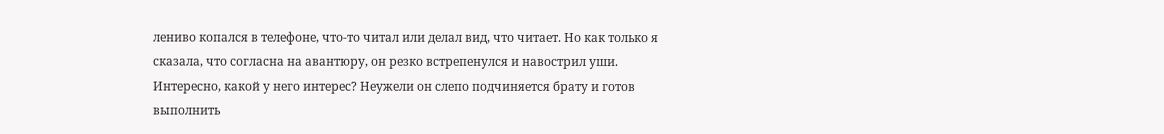лениво копался в телефоне, что-то читал или делал вид, что читает. Но как только я сказала, что согласна на авантюру, он резко встрепенулся и навострил уши.
Интересно, какой у него интерес? Неужели он слепо подчиняется брату и готов выполнить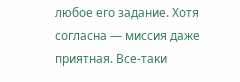любое его задание. Хотя согласна — миссия даже приятная. Все-таки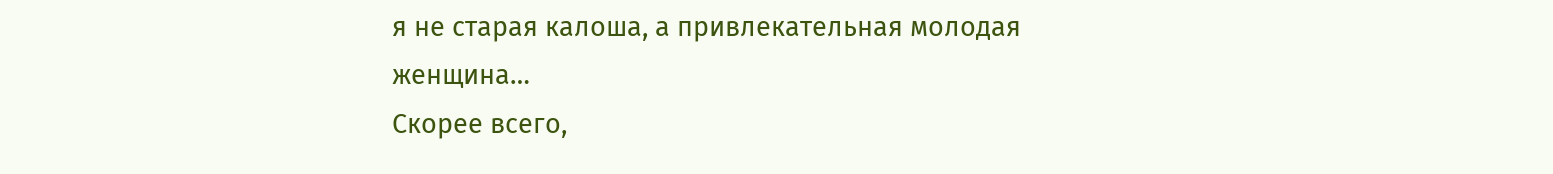я не старая калоша, а привлекательная молодая женщина…
Скорее всего,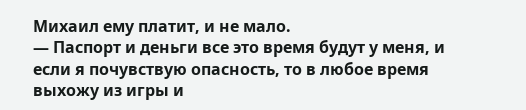Михаил ему платит, и не мало.
— Паспорт и деньги все это время будут у меня, и если я почувствую опасность, то в любое время выхожу из игры и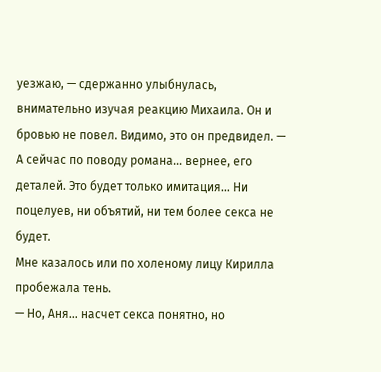уезжаю, — сдержанно улыбнулась, внимательно изучая реакцию Михаила. Он и бровью не повел. Видимо, это он предвидел. — А сейчас по поводу романа… вернее, его деталей. Это будет только имитация… Ни поцелуев, ни объятий, ни тем более секса не будет.
Мне казалось или по холеному лицу Кирилла пробежала тень.
— Но, Аня… насчет секса понятно, но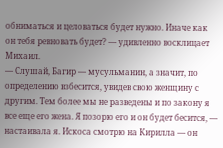обниматься и целоваться будет нужно. Иначе как он тебя ревновать будет? — удивленно восклицает Михаил.
— Слушай, Багир — мусульманин, а значит, по определению взбесится, увидев свою женщину с другим. Тем более мы не разведены и по закону я все еще его жена. Я позорю его и он будет бесится, — настаивала я. Искоса смотрю на Кирилла — он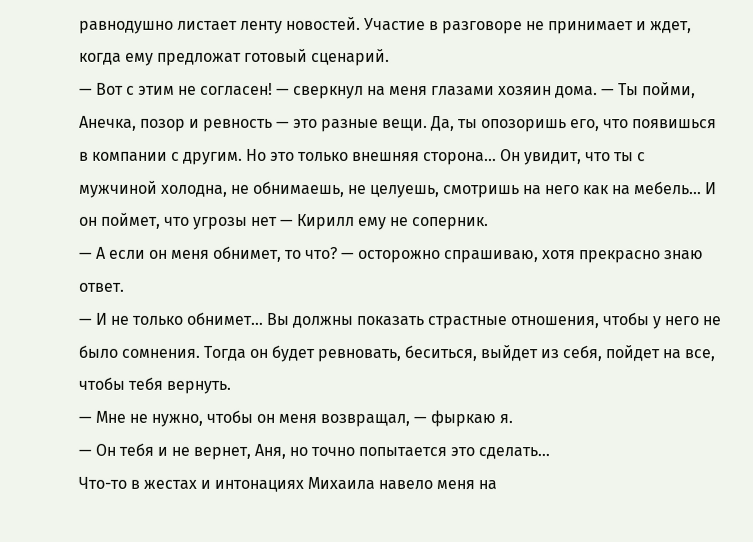равнодушно листает ленту новостей. Участие в разговоре не принимает и ждет, когда ему предложат готовый сценарий.
— Вот с этим не согласен! — сверкнул на меня глазами хозяин дома. — Ты пойми, Анечка, позор и ревность — это разные вещи. Да, ты опозоришь его, что появишься в компании с другим. Но это только внешняя сторона… Он увидит, что ты с мужчиной холодна, не обнимаешь, не целуешь, смотришь на него как на мебель… И он поймет, что угрозы нет — Кирилл ему не соперник.
— А если он меня обнимет, то что? — осторожно спрашиваю, хотя прекрасно знаю ответ.
— И не только обнимет… Вы должны показать страстные отношения, чтобы у него не было сомнения. Тогда он будет ревновать, беситься, выйдет из себя, пойдет на все, чтобы тебя вернуть.
— Мне не нужно, чтобы он меня возвращал, — фыркаю я.
— Он тебя и не вернет, Аня, но точно попытается это сделать…
Что-то в жестах и интонациях Михаила навело меня на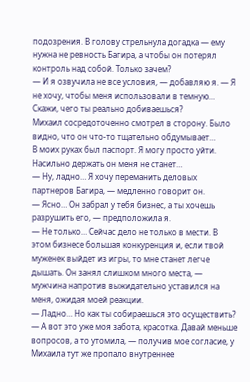подозрения. В голову стрельнула догадка — ему нужна не ревность Багира, а чтобы он потерял контроль над собой. Только зачем?
— И я озвучила не все условия, — добавляю я. — Я не хочу, чтобы меня использовали в темную… Скажи, чего ты реально добиваешься?
Михаил сосредоточенно смотрел в сторону. Было видно, что он что-то тщательно обдумывает…
В моих руках был паспорт. Я могу просто уйти. Насильно держать он меня не станет…
— Ну, ладно… Я хочу переманить деловых партнеров Багира, — медленно говорит он.
— Ясно… Он забрал у тебя бизнес, а ты хочешь разрушить его, — предположила я.
— Не только… Сейчас дело не только в мести. В этом бизнесе большая конкуренция и, если твой муженек выйдет из игры, то мне станет легче дышать. Он занял слишком много места, — мужчина напротив выжидательно уставился на меня, ожидая моей реакции.
— Ладно… Но как ты собираешься это осуществить?
— А вот это уже моя забота, красотка. Давай меньше вопросов, а то утомила, — получив мое согласие, у Михаила тут же пропало внутреннее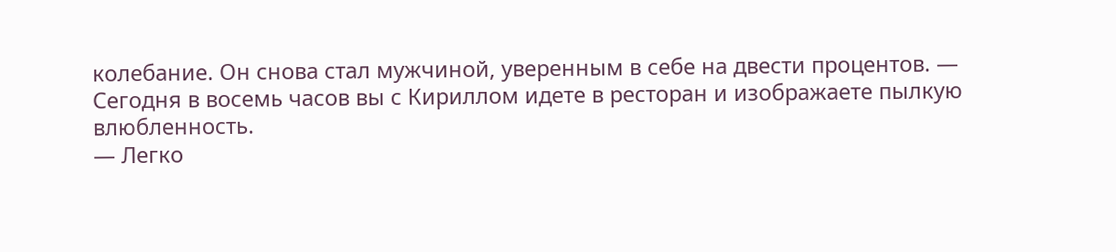колебание. Он снова стал мужчиной, уверенным в себе на двести процентов. — Сегодня в восемь часов вы с Кириллом идете в ресторан и изображаете пылкую влюбленность.
— Легко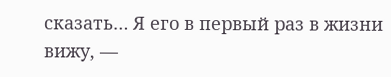сказать… Я его в первый раз в жизни вижу, —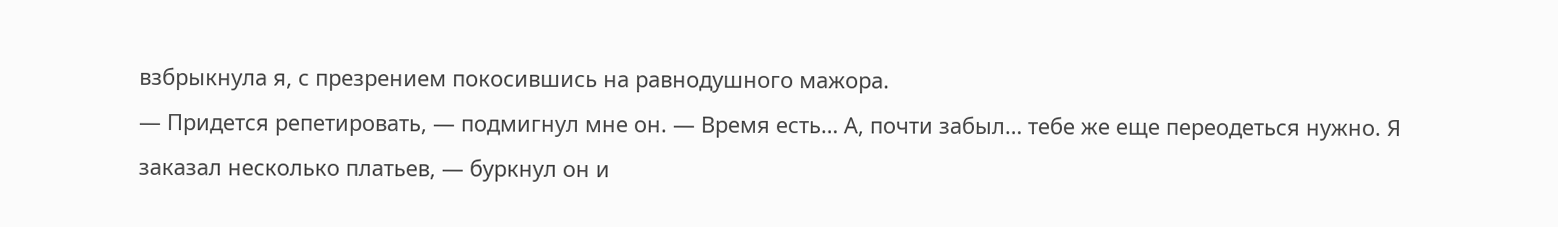взбрыкнула я, с презрением покосившись на равнодушного мажора.
— Придется репетировать, — подмигнул мне он. — Время есть… А, почти забыл… тебе же еще переодеться нужно. Я заказал несколько платьев, — буркнул он и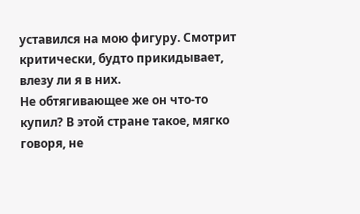уставился на мою фигуру. Смотрит критически, будто прикидывает, влезу ли я в них.
Не обтягивающее же он что-то купил? В этой стране такое, мягко говоря, не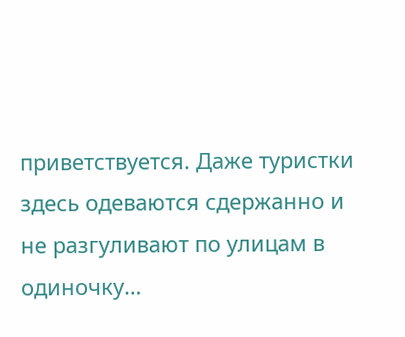приветствуется. Даже туристки здесь одеваются сдержанно и не разгуливают по улицам в одиночку…